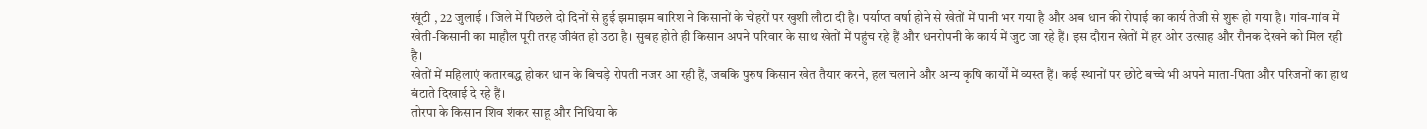खूंटी , 22 जुलाई । जिले में पिछले दो दिनों से हुई झमाझम बारिश ने किसानों के चेहरों पर खुशी लौटा दी है। पर्याप्त वर्षा होने से खेतों में पानी भर गया है और अब धान की रोपाई का कार्य तेजी से शुरू हो गया है। गांव-गांव में खेती-किसानी का माहौल पूरी तरह जीवंत हो उठा है। सुबह होते ही किसान अपने परिवार के साथ खेतों में पहुंच रहे हैं और धनरोपनी के कार्य में जुट जा रहे हैं। इस दौरान खेतों में हर ओर उत्साह और रौनक देखने को मिल रही है।
खेतों में महिलाएं कतारबद्ध होकर धान के बिचड़े रोपती नजर आ रही हैं, जबकि पुरुष किसान खेत तैयार करने, हल चलाने और अन्य कृषि कार्यों में व्यस्त हैं। कई स्थानों पर छोटे बच्चे भी अपने माता-पिता और परिजनों का हाथ बंटाते दिखाई दे रहे हैं।
तोरपा के किसान शिव शंकर साहू और निधिया के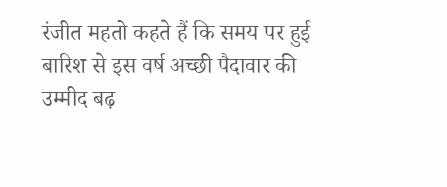रंजीत महतो कहते हैं कि समय पर हुई बारिश से इस वर्ष अच्छी पैदावार की उम्मीद बढ़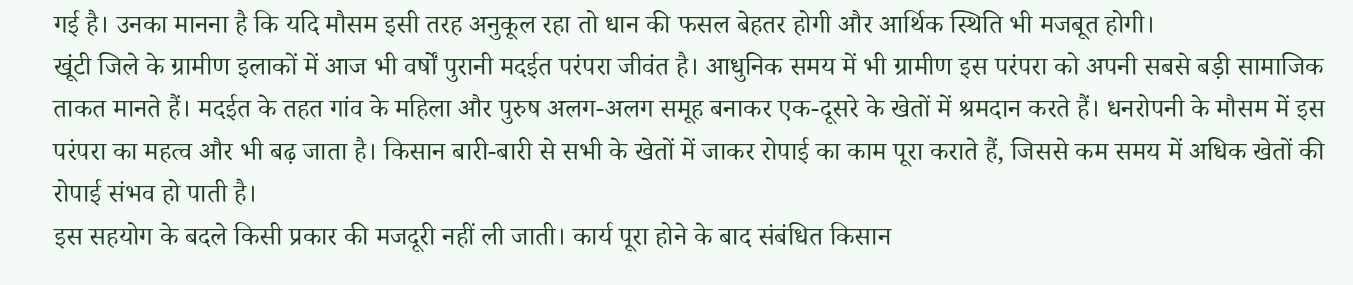गई है। उनका मानना है कि यदि मौसम इसी तरह अनुकूल रहा तो धान की फसल बेहतर होगी और आर्थिक स्थिति भी मजबूत होगी।
खूंटी जिले के ग्रामीण इलाकों में आज भी वर्षों पुरानी मदईत परंपरा जीवंत है। आधुनिक समय में भी ग्रामीण इस परंपरा को अपनी सबसे बड़ी सामाजिक ताकत मानते हैं। मदईत के तहत गांव के महिला और पुरुष अलग-अलग समूह बनाकर एक-दूसरे के खेतों में श्रमदान करते हैं। धनरोपनी के मौसम में इस परंपरा का महत्व और भी बढ़ जाता है। किसान बारी-बारी से सभी के खेतों में जाकर रोपाई का काम पूरा कराते हैं, जिससे कम समय में अधिक खेतों की रोपाई संभव हो पाती है।
इस सहयोग के बदले किसी प्रकार की मजदूरी नहीं ली जाती। कार्य पूरा होने के बाद संबंधित किसान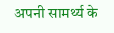अपनी सामर्थ्य के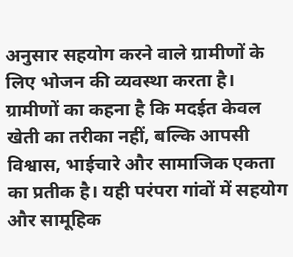अनुसार सहयोग करने वाले ग्रामीणों के लिए भोजन की व्यवस्था करता है। ग्रामीणों का कहना है कि मदईत केवल खेती का तरीका नहीं, बल्कि आपसी विश्वास, भाईचारे और सामाजिक एकता का प्रतीक है। यही परंपरा गांवों में सहयोग और सामूहिक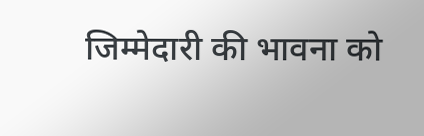जिम्मेदारी की भावना को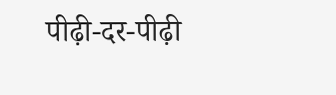पीढ़ी-दर-पीढ़ी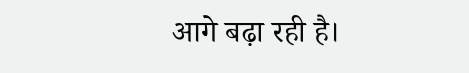आगे बढ़ा रही है।